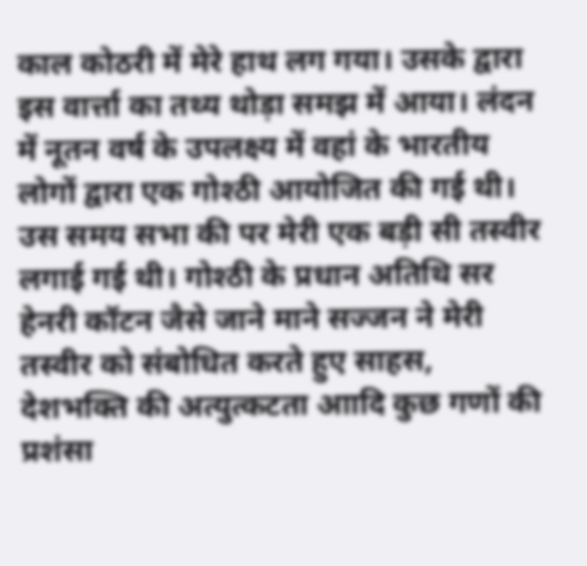काल कोठरी में मेरे हाथ लग गया। उसके द्वारा इस वार्त्ता का तथ्य थोड़ा समझ में आया। लंदन में नूतन वर्ष के उपलक्ष्य में वहां के भारतीय लोगों द्वारा एक गोश्ठी आयोजित की गई थी। उस समय सभा की पर मेरी एक बड़ी सी तस्वीर लगाई गई थी। गोश्ठी के प्रधान अतिथि सर हेनरी कॉटन जैसे जाने माने सज्जन ने मेरी तस्वीर को संबोधित करते हुए साहस, देशभक्ति की अत्युत्कटता आादि कुछ गणों की प्रशंसा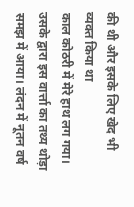की थी और इसके लिए खेद भी व्यक्त किया था
काल कोठरी में मेरे हाथ लग गया। उसके द्वारा इस वार्त्ता का तथ्य थोड़ा समझ में आया। लंदन में नूतन वर्ष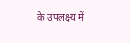के उपलक्ष्य में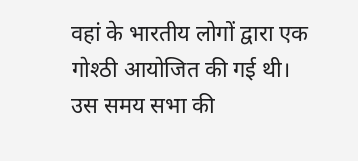वहां के भारतीय लोगों द्वारा एक गोश्ठी आयोजित की गई थी। उस समय सभा की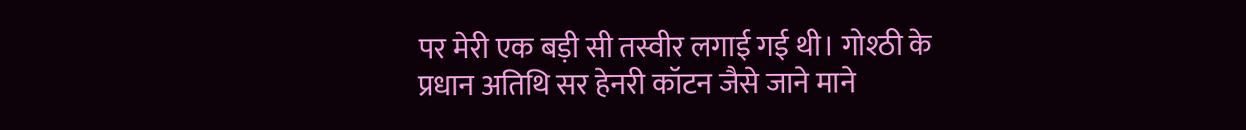पर मेरी एक बड़ी सी तस्वीर लगाई गई थी। गोश्ठी के प्रधान अतिथि सर हेनरी कॉटन जैसे जाने माने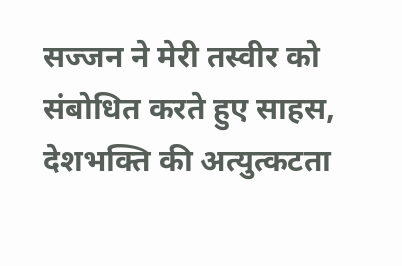सज्जन ने मेरी तस्वीर को संबोधित करते हुए साहस, देशभक्ति की अत्युत्कटता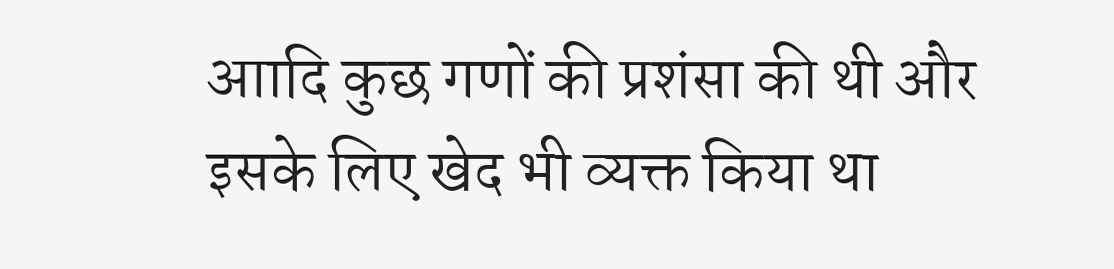आादि कुछ गणों की प्रशंसा की थी और इसके लिए खेद भी व्यक्त किया था